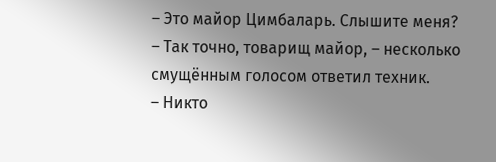– Это майор Цимбаларь. Слышите меня?
– Так точно, товарищ майор, – несколько смущённым голосом ответил техник.
– Никто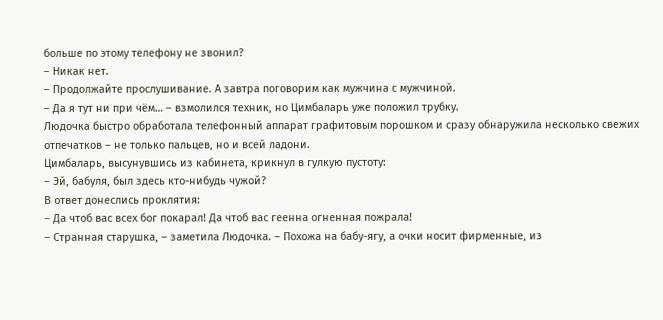больше по этому телефону не звонил?
– Никак нет.
– Продолжайте прослушивание. А завтра поговорим как мужчина с мужчиной.
– Да я тут ни при чём… – взмолился техник, но Цимбаларь уже положил трубку.
Людочка быстро обработала телефонный аппарат графитовым порошком и сразу обнаружила несколько свежих отпечатков – не только пальцев, но и всей ладони.
Цимбаларь, высунувшись из кабинета, крикнул в гулкую пустоту:
– Эй, бабуля, был здесь кто-нибудь чужой?
В ответ донеслись проклятия:
– Да чтоб вас всех бог покарал! Да чтоб вас геенна огненная пожрала!
– Странная старушка, – заметила Людочка. – Похожа на бабу-ягу, а очки носит фирменные, из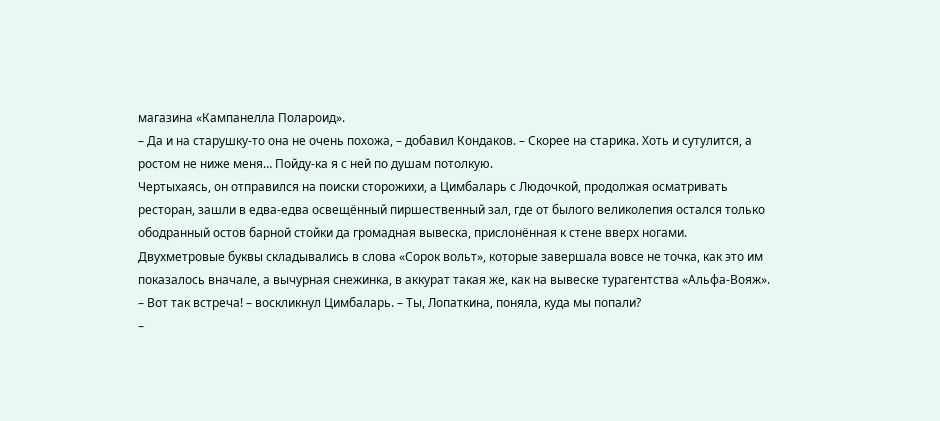магазина «Кампанелла Полароид».
– Да и на старушку-то она не очень похожа, – добавил Кондаков. – Скорее на старика. Хоть и сутулится, а ростом не ниже меня… Пойду-ка я с ней по душам потолкую.
Чертыхаясь, он отправился на поиски сторожихи, а Цимбаларь с Людочкой, продолжая осматривать ресторан, зашли в едва-едва освещённый пиршественный зал, где от былого великолепия остался только ободранный остов барной стойки да громадная вывеска, прислонённая к стене вверх ногами.
Двухметровые буквы складывались в слова «Сорок вольт», которые завершала вовсе не точка, как это им показалось вначале, а вычурная снежинка, в аккурат такая же, как на вывеске турагентства «Альфа-Вояж».
– Вот так встреча! – воскликнул Цимбаларь. – Ты, Лопаткина, поняла, куда мы попали?
–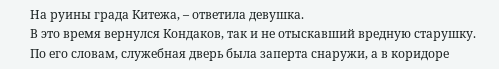На руины града Китежа, – ответила девушка.
В это время вернулся Кондаков, так и не отыскавший вредную старушку. По его словам, служебная дверь была заперта снаружи, а в коридоре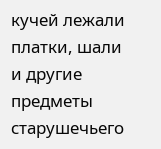кучей лежали платки, шали и другие предметы старушечьего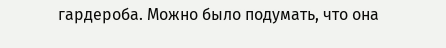гардероба. Можно было подумать, что она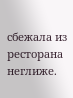сбежала из ресторана неглиже.